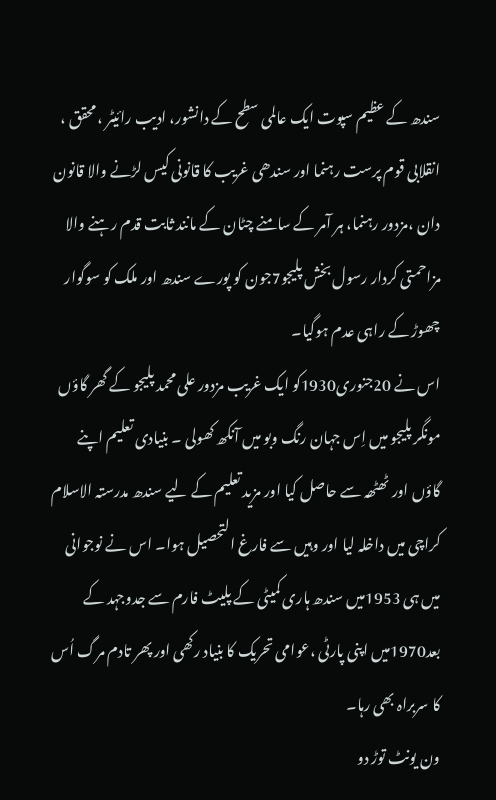سندھ کے عظیم سپوت ایک عالمی سطح کے دانشور، ادیب رائیٹر ، محقق ، انقلابی قوم پرست رہنما اور سندھی غریب کا قانونی کیس لڑنے والا قانون دان ،مزدور رہنما، ہر آمر کے سامنے چٹان کے مانند ثابت قدم رہنے والا مزاحمتی کردار رسول بخش پلیجو7جون کو پورے سندھ اور ملک کو سوگوار چھوڑ کے راہی عدم ہوگیا۔
اس نے 20جنوری1930کو ایک غریب مزدور علی محمد پلیجو کے گھر گاؤں مونگر پلیجو میں اِس جہان رنگ وبو میں آنکھ کھولی ۔ بنیادی تعلیم اپنے گاؤں اور ٹھٹھہ سے حاصل کیا اور مزید تعلیم کے لیے سندھ مدرستہ الاسلام کراچی میں داخلہ لیا اور وہیں سے فارغ التحصیل ہوا۔ اس نے نوجوانی میں ہی 1953میں سندھ ہاری کمیٹی کے پلیٹ فارم سے جدوجہد کے بعد1970میں اپنی پارٹی ،عوامی تحریک کا بنیاد رکھی اور پھر تادم مرگ اُس کا سربراہ بھی رہا۔
ون یونٹ توڑ دو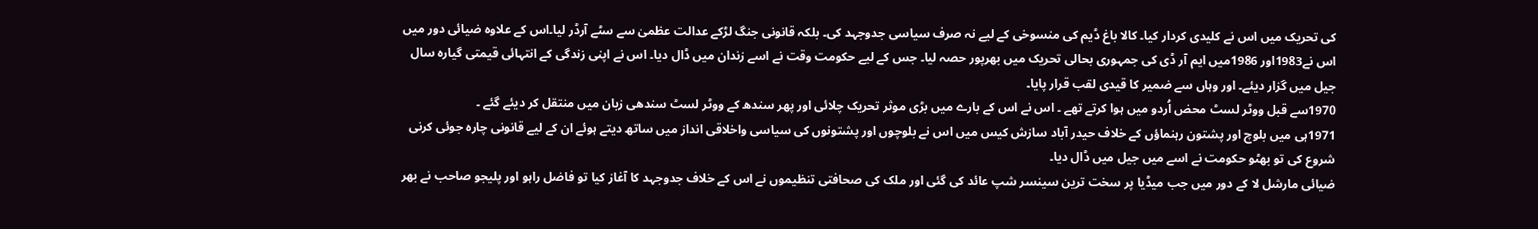کی تحریک میں اس نے کلیدی کردار کیا۔ کالا باغ ڈیم کی منسوخی کے لیے نہ صرف سیاسی جدوجہد کی۔ بلکہ قانونی جنگ لڑکے عدالت عظمیٰ سے سٹے آرڈر لیا۔اس کے علاوہ ضیائی دور میں اس نے1983اور 1986میں ایم آر ڈی کی جمہوری بحالی تحریک میں بھرپور حصہ لیا۔ جس کے لیے حکومت وقت نے اسے زندان میں ڈال دیا۔ اس نے اپنی زندگی کے انتہائی قیمتی گیارہ سال جیل میں گزار دیئے۔ اور وہاں سے ضمیر کا قیدی لقب قرار پایا۔
1970سے قبل ووٹر لسٹ محض اُردو میں ہوا کرتے تھے ۔ اس نے اس کے بارے میں بڑی موثر تحریک چلائی اور پھر سندھ کے ووٹر لسٹ سندھی زبان میں منتقل کر دیئے گئے ۔
1971ہی میں بلوچ اور پشتون رہنماؤں کے خلاف حیدر آباد سازش کیس میں اس نے بلوچوں اور پشتونوں کی سیاسی واخلاقی انداز میں ساتھ دیتے ہوئے ان کے لیے قانونی چارہ جوئی کرنی شروع کی تو بھٹو حکومت نے اسے میں جیل میں ڈال دیا۔
ضیائی مارشل لا کے دور میں جب میڈیا پر سخت ترین سینسر شپ عائد کی گئی اور ملک کی صحافتی تنظیموں نے اس کے خلاف جدوجہد کا آغاز کیا تو فاضل راہو اور پلیجو صاحب نے بھر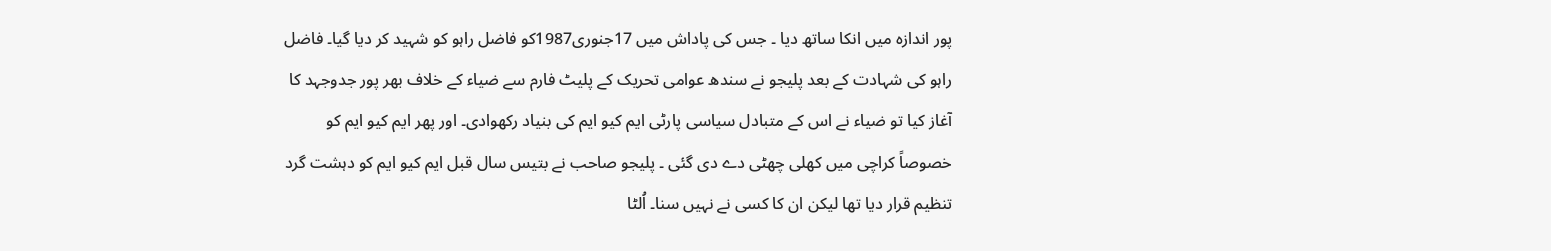پور اندازہ میں انکا ساتھ دیا ۔ جس کی پاداش میں 17جنوری1987کو فاضل راہو کو شہید کر دیا گیا۔ فاضل راہو کی شہادت کے بعد پلیجو نے سندھ عوامی تحریک کے پلیٹ فارم سے ضیاء کے خلاف بھر پور جدوجہد کا آغاز کیا تو ضیاء نے اس کے متبادل سیاسی پارٹی ایم کیو ایم کی بنیاد رکھوادی۔ اور پھر ایم کیو ایم کو خصوصاً کراچی میں کھلی چھٹی دے دی گئی ۔ پلیجو صاحب نے بتیس سال قبل ایم کیو ایم کو دہشت گرد تنظیم قرار دیا تھا لیکن ان کا کسی نے نہیں سنا۔ اُلٹا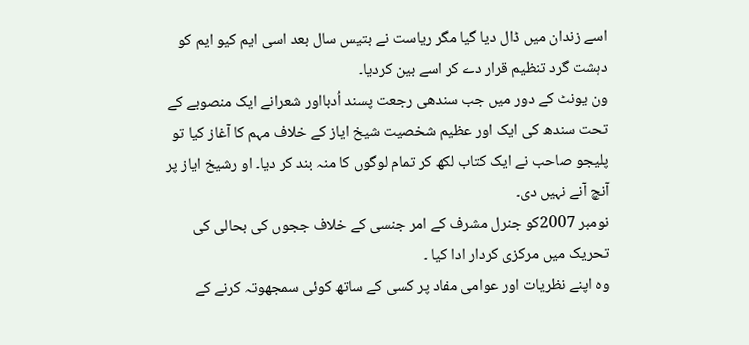اسے زندان میں ڈال دیا گیا مگر ریاست نے بتیس سال بعد اسی ایم کیو ایم کو دہشت گرد تنظیم قرار دے کر اسے بین کردیا۔
ون یونٹ کے دور میں جب سندھی رجعت پسند اُدبااور شعرانے ایک منصوبے کے تحت سندھ کی ایک اور عظیم شخصیت شیخ ایاز کے خلاف مہم کا آغاز کیا تو پلیجو صاحب نے ایک کتاب لکھ کر تمام لوگوں کا منہ بند کر دیا۔ او رشیخ ایاز پر آنچ آنے نہیں دی۔
نومبر 2007کو جنرل مشرف کے امر جنسی کے خلاف ججوں کی بحالی کی تحریک میں مرکزی کردار ادا کیا ۔
وہ اپنے نظریات اور عوامی مفاد پر کسی کے ساتھ کوئی سمجھوتہ کرنے کے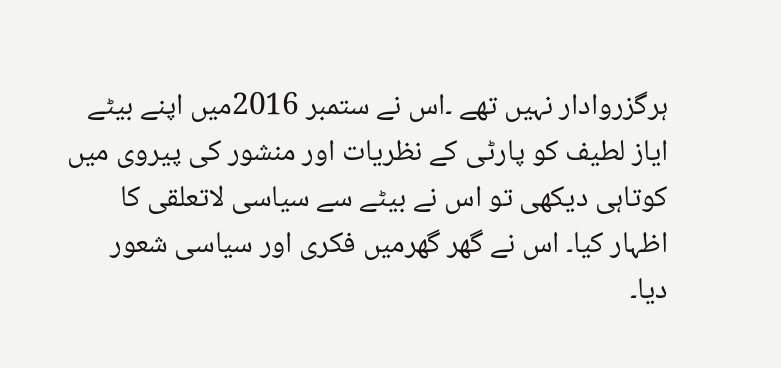ہرگزروادار نہیں تھے ۔اس نے ستمبر 2016میں اپنے بیٹے ایاز لطیف کو پارٹی کے نظریات اور منشور کی پیروی میں کوتاہی دیکھی تو اس نے بیٹے سے سیاسی لاتعلقی کا اظہار کیا۔ اس نے گھر گھرمیں فکری اور سیاسی شعور دیا۔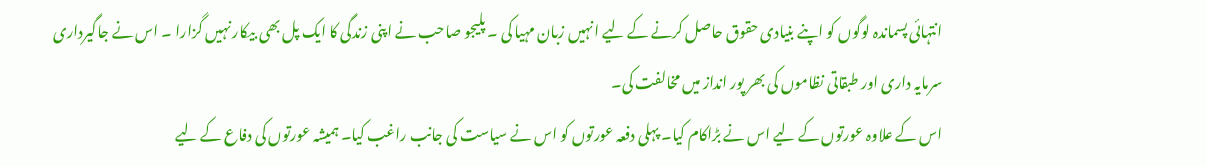انتہائی پسماندہ لوگوں کو اپنے بنیادی حقوق حاصل کرنے کے لیے انہیں زبان مہیا کی ۔ پلیجو صاحب نے اپنی زندگی کا ایک پل بھی بیکار نہیں گزارا ۔ اس نے جاگیرداری سرمایہ داری اور طبقاتی نظاموں کی بھر پور انداز میں مخالفت کی۔
اس کے علاوہ عورتوں کے لیے اس نے بڑاکام کیا۔ پہلی دفعہ عورتوں کو اس نے سیاست کی جانب راغب کیا۔ ہمیشہ عورتوں کی دفاع کے لیے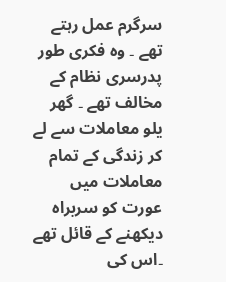سرگرم عمل رہتے تھے ۔ وہ فکری طور پدرسری نظام کے مخالف تھے ۔ گھر یلو معاملات سے لے کر زندگی کے تمام معاملات میں عورت کو سربراہ دیکھنے کے قائل تھے ۔اس کی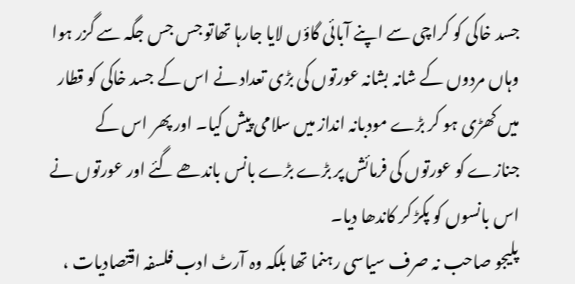جسد خاکی کو کراچی سے اپنے آبائی گاؤں لایا جارہا تھاتو جس جس جگہ سے گزر ہوا وہاں مردوں کے شانہ بشانہ عورتوں کی بڑی تعداد نے اس کے جسد خاکی کو قطار میں کھڑی ہو کر بڑے مودبانہ انداز میں سلامی پیش کیا۔ اور پھر اس کے جنازے کو عورتوں کی فرمائش پر بڑے بڑے بانس باندھے گئے اور عورتوں نے اس بانسوں کو پکڑ کر کاندھا دیا۔
پلیجو صاحب نہ صرف سیاسی رہنما تھا بلکہ وہ آرٹ ادب فلسفہ اقتصادیات ،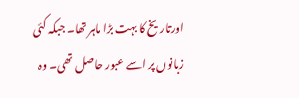اورتاریخ کا بہت بڑا ماہر تھا۔ جبکہ کئی زبانوں پر اسے عبور حاصل تھی۔ وہ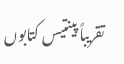تقریباً پینتیس کتابوں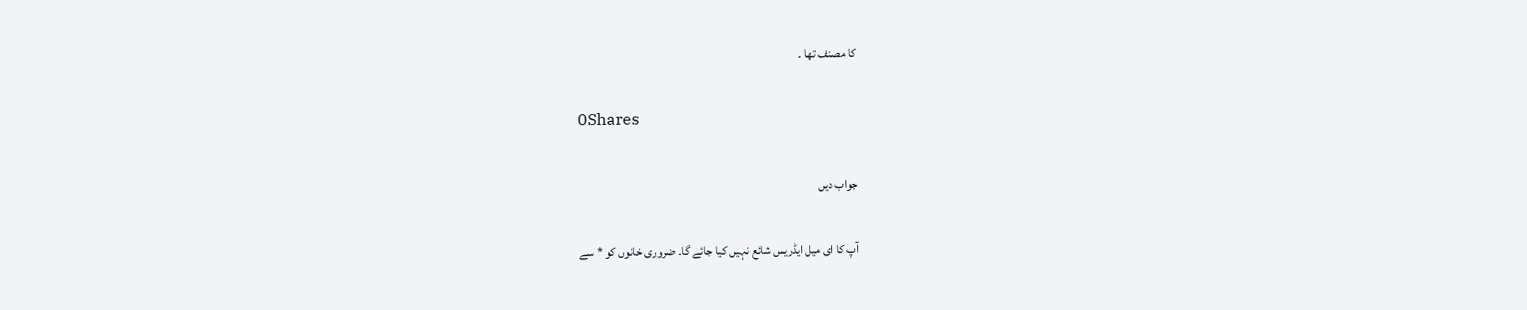کا مصنف تھا ۔

0Shares

جواب دیں

آپ کا ای میل ایڈریس شائع نہیں کیا جائے گا۔ ضروری خانوں کو * سے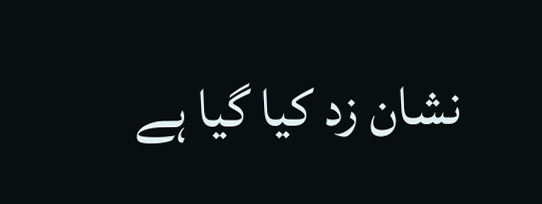نشان زد کیا گیا ہے